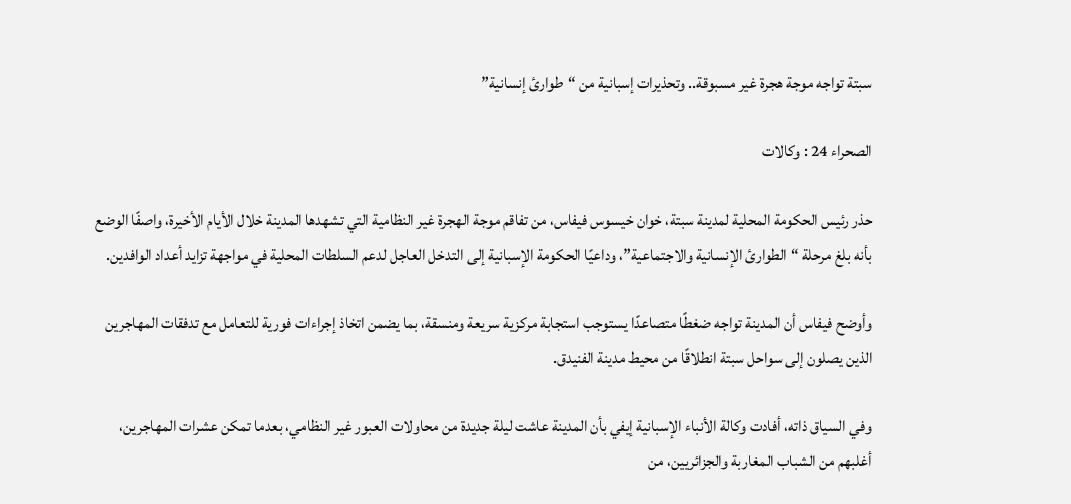سبتة تواجه موجة هجرة غير مسبوقة.. وتحذيرات إسبانية من “طوارئ إنسانية”

الصحراء 24 : وكالات

حذر رئيس الحكومة المحلية لمدينة سبتة، خوان خيسوس فيفاس، من تفاقم موجة الهجرة غير النظامية التي تشهدها المدينة خلال الأيام الأخيرة، واصفًا الوضع بأنه بلغ مرحلة “الطوارئ الإنسانية والاجتماعية”، وداعيًا الحكومة الإسبانية إلى التدخل العاجل لدعم السلطات المحلية في مواجهة تزايد أعداد الوافدين.

وأوضح فيفاس أن المدينة تواجه ضغطًا متصاعدًا يستوجب استجابة مركزية سريعة ومنسقة، بما يضمن اتخاذ إجراءات فورية للتعامل مع تدفقات المهاجرين الذين يصلون إلى سواحل سبتة انطلاقًا من محيط مدينة الفنيدق.

وفي السياق ذاته، أفادت وكالة الأنباء الإسبانية إيفي بأن المدينة عاشت ليلة جديدة من محاولات العبور غير النظامي، بعدما تمكن عشرات المهاجرين، أغلبهم من الشباب المغاربة والجزائريين، من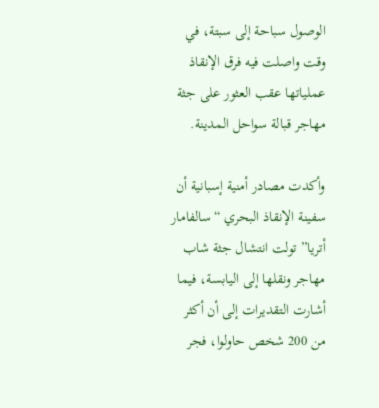الوصول سباحة إلى سبتة، في وقت واصلت فيه فرق الإنقاذ عملياتها عقب العثور على جثة مهاجر قبالة سواحل المدينة.

وأكدت مصادر أمنية إسبانية أن سفينة الإنقاذ البحري “سالفامار أتريا” تولت انتشال جثة شاب مهاجر ونقلها إلى اليابسة، فيما أشارت التقديرات إلى أن أكثر من 200 شخص حاولوا، فجر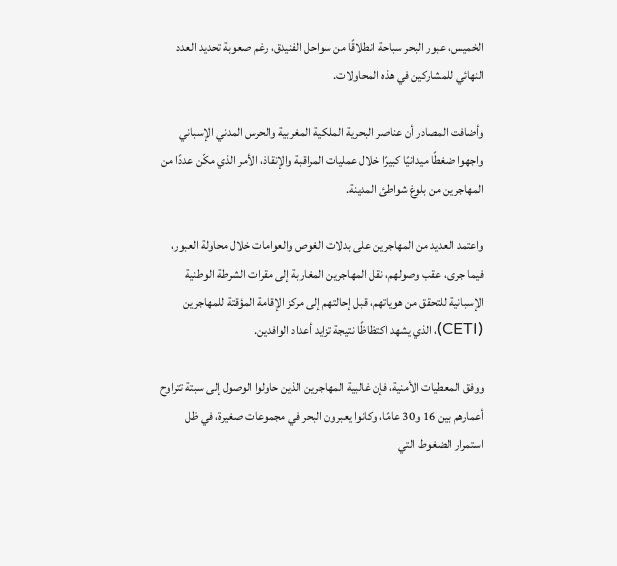الخميس، عبور البحر سباحة انطلاقًا من سواحل الفنيدق، رغم صعوبة تحديد العدد النهائي للمشاركين في هذه المحاولات.

وأضافت المصادر أن عناصر البحرية الملكية المغربية والحرس المدني الإسباني واجهوا ضغطًا ميدانيًا كبيرًا خلال عمليات المراقبة والإنقاذ، الأمر الذي مكّن عددًا من المهاجرين من بلوغ شواطئ المدينة.

واعتمد العديد من المهاجرين على بدلات الغوص والعوامات خلال محاولة العبور، فيما جرى، عقب وصولهم، نقل المهاجرين المغاربة إلى مقرات الشرطة الوطنية الإسبانية للتحقق من هوياتهم، قبل إحالتهم إلى مركز الإقامة المؤقتة للمهاجرين (CETI)، الذي يشهد اكتظاظًا نتيجة تزايد أعداد الوافدين.

ووفق المعطيات الأمنية، فإن غالبية المهاجرين الذين حاولوا الوصول إلى سبتة تتراوح أعمارهم بين 16 و30 عامًا، وكانوا يعبرون البحر في مجموعات صغيرة، في ظل استمرار الضغوط التي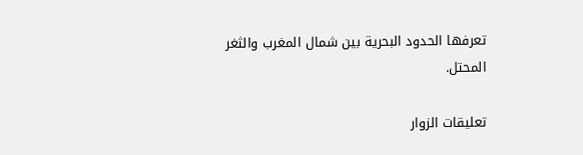تعرفها الحدود البحرية بين شمال المغرب والثغر المحتل.

تعليقات الزوار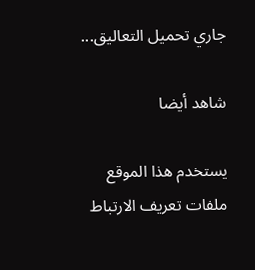جاري تحميل التعاليق...

شاهد أيضا

يستخدم هذا الموقع ملفات تعريف الارتباط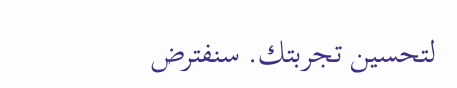لتحسين تجربتك. سنفترض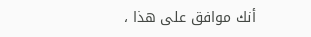أنك موافق على هذا ،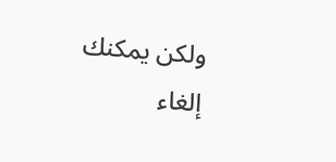ولكن يمكنك إلغاء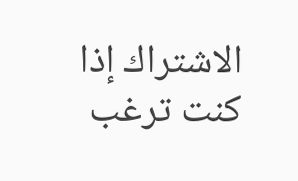الاشتراك إذا كنت ترغب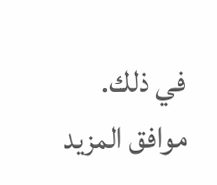في ذلك. موافق المزيد